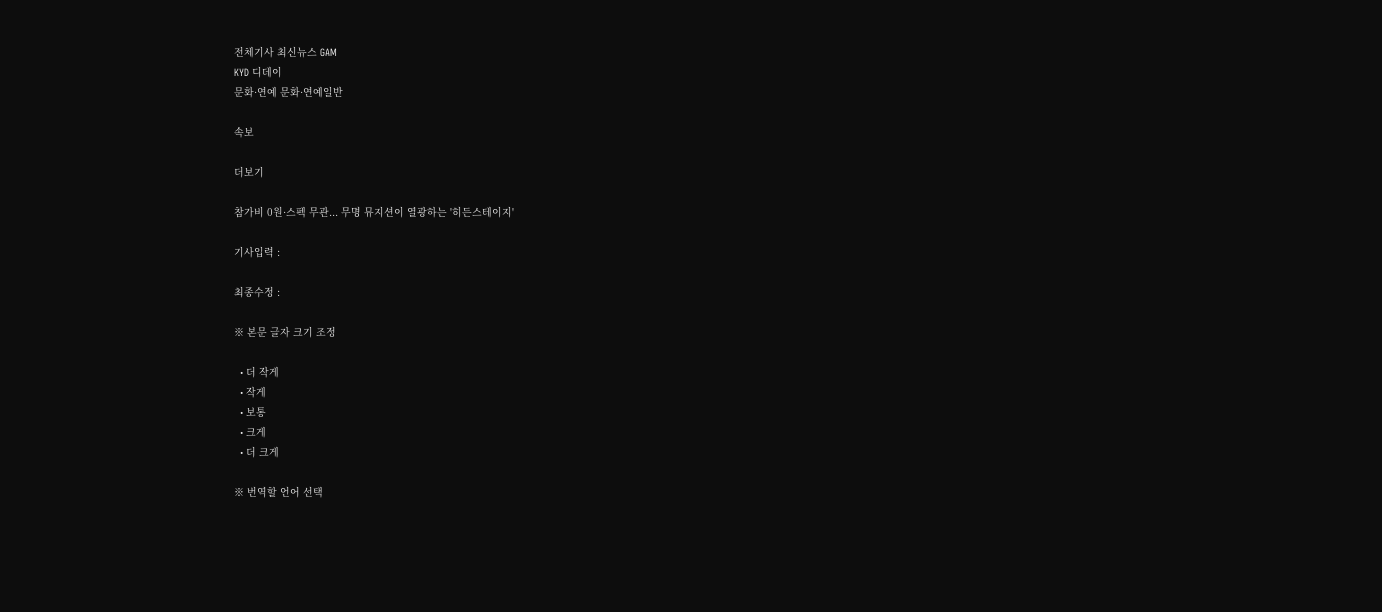전체기사 최신뉴스 GAM
KYD 디데이
문화·연예 문화·연예일반

속보

더보기

참가비 0원·스펙 무관... 무명 뮤지션이 열광하는 '히든스테이지'

기사입력 :

최종수정 :

※ 본문 글자 크기 조정

  • 더 작게
  • 작게
  • 보통
  • 크게
  • 더 크게

※ 번역할 언어 선택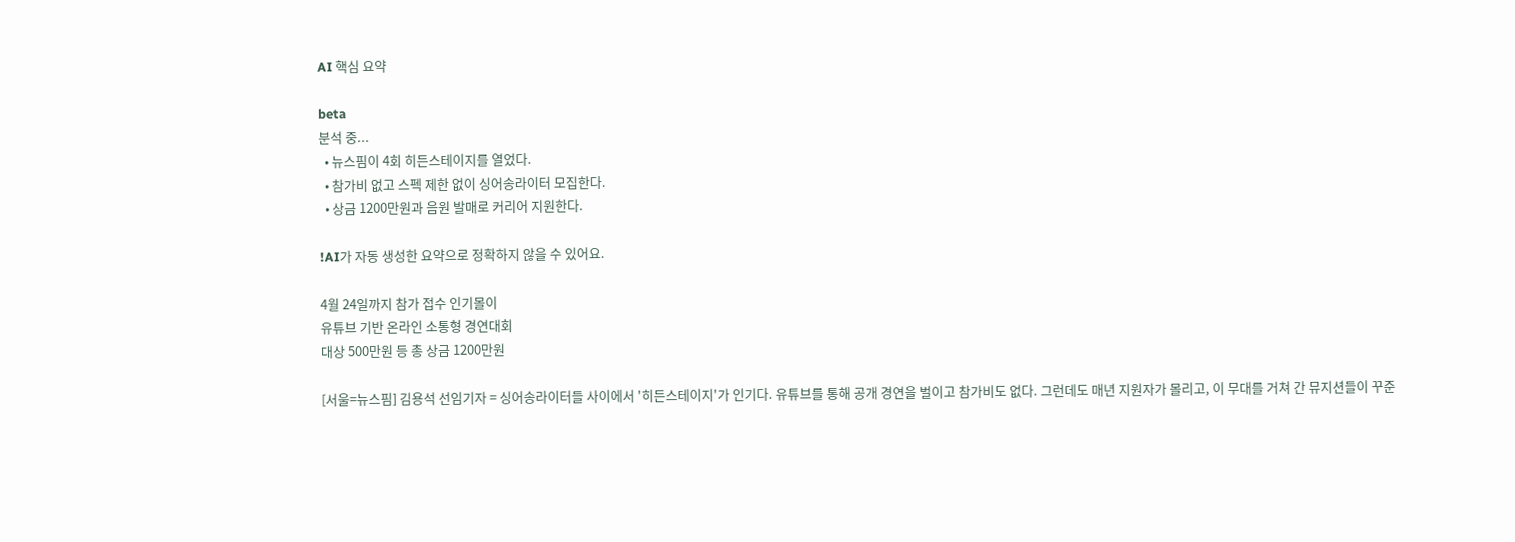AI 핵심 요약

beta
분석 중...
  • 뉴스핌이 4회 히든스테이지를 열었다.
  • 참가비 없고 스펙 제한 없이 싱어송라이터 모집한다.
  • 상금 1200만원과 음원 발매로 커리어 지원한다.

!AI가 자동 생성한 요약으로 정확하지 않을 수 있어요.

4월 24일까지 참가 접수 인기몰이
유튜브 기반 온라인 소통형 경연대회
대상 500만원 등 총 상금 1200만원

[서울=뉴스핌] 김용석 선임기자 = 싱어송라이터들 사이에서 '히든스테이지'가 인기다. 유튜브를 통해 공개 경연을 벌이고 참가비도 없다. 그런데도 매년 지원자가 몰리고, 이 무대를 거쳐 간 뮤지션들이 꾸준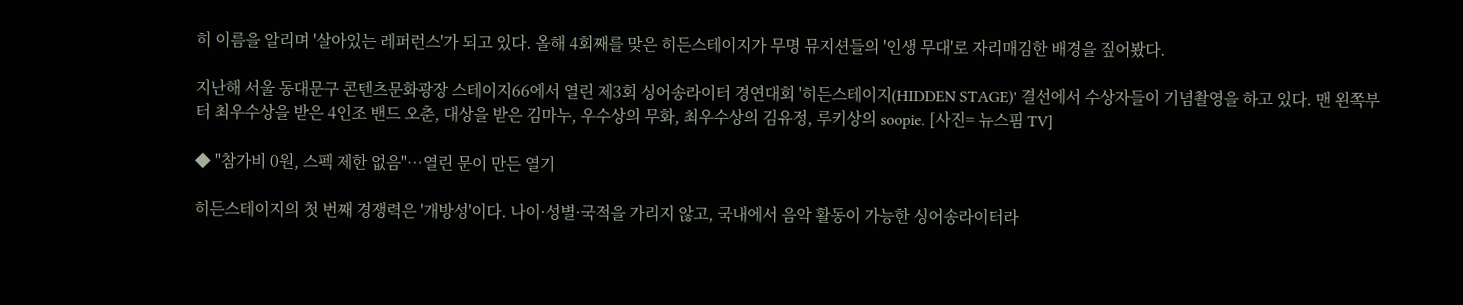히 이름을 알리며 '살아있는 레퍼런스'가 되고 있다. 올해 4회째를 맞은 히든스테이지가 무명 뮤지션들의 '인생 무대'로 자리매김한 배경을 짚어봤다.

지난해 서울 동대문구 콘텐츠문화광장 스테이지66에서 열린 제3회 싱어송라이터 경연대회 '히든스테이지(HIDDEN STAGE)' 결선에서 수상자들이 기념촬영을 하고 있다. 맨 왼쪽부터 최우수상을 받은 4인조 밴드 오춘, 대상을 받은 김마누, 우수상의 무화, 최우수상의 김유정, 루키상의 soopie. [사진= 뉴스핌 TV]

◆ "참가비 0원, 스펙 제한 없음"…열린 문이 만든 열기

히든스테이지의 첫 번째 경쟁력은 '개방성'이다. 나이·성별·국적을 가리지 않고, 국내에서 음악 활동이 가능한 싱어송라이터라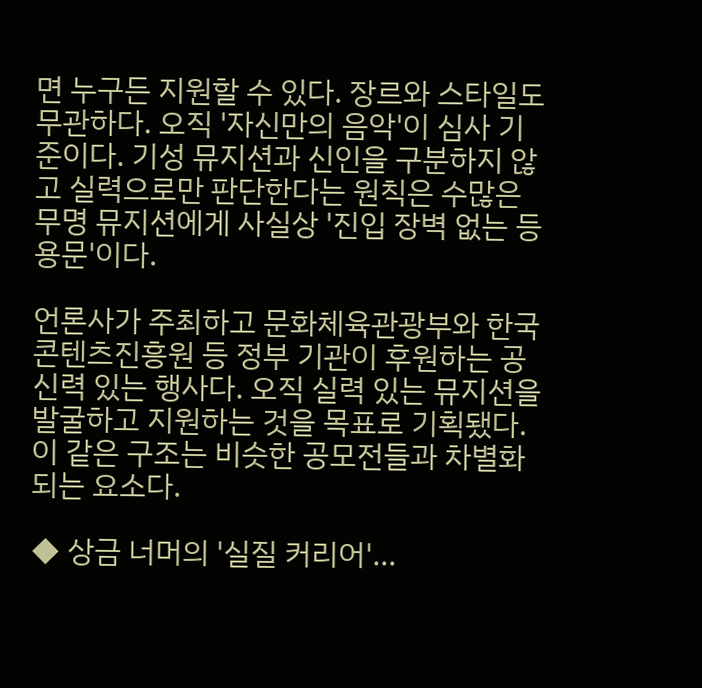면 누구든 지원할 수 있다. 장르와 스타일도 무관하다. 오직 '자신만의 음악'이 심사 기준이다. 기성 뮤지션과 신인을 구분하지 않고 실력으로만 판단한다는 원칙은 수많은 무명 뮤지션에게 사실상 '진입 장벽 없는 등용문'이다.

언론사가 주최하고 문화체육관광부와 한국콘텐츠진흥원 등 정부 기관이 후원하는 공신력 있는 행사다. 오직 실력 있는 뮤지션을 발굴하고 지원하는 것을 목표로 기획됐다. 이 같은 구조는 비슷한 공모전들과 차별화되는 요소다.

◆ 상금 너머의 '실질 커리어'…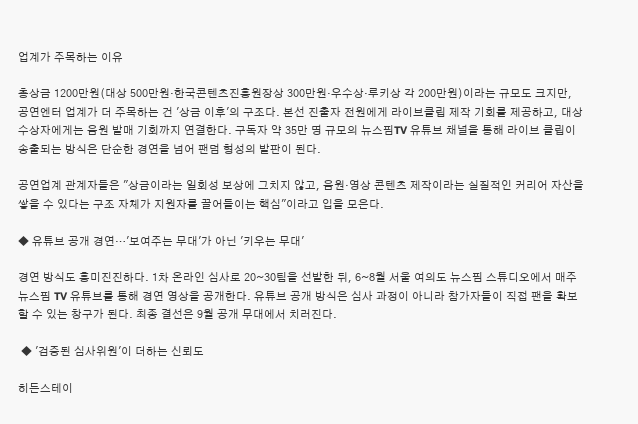업계가 주목하는 이유

총상금 1200만원(대상 500만원·한국콘텐츠진흥원장상 300만원·우수상·루키상 각 200만원)이라는 규모도 크지만, 공연엔터 업계가 더 주목하는 건 '상금 이후'의 구조다. 본선 진출자 전원에게 라이브클립 제작 기회를 제공하고, 대상 수상자에게는 음원 발매 기회까지 연결한다. 구독자 약 35만 명 규모의 뉴스핌TV 유튜브 채널을 통해 라이브 클립이 송출되는 방식은 단순한 경연을 넘어 팬덤 형성의 발판이 된다.

공연업계 관계자들은 "상금이라는 일회성 보상에 그치지 않고, 음원·영상 콘텐츠 제작이라는 실질적인 커리어 자산을 쌓을 수 있다는 구조 자체가 지원자를 끌어들이는 핵심"이라고 입을 모은다.

◆ 유튜브 공개 경연…'보여주는 무대'가 아닌 '키우는 무대'

경연 방식도 흥미진진하다. 1차 온라인 심사로 20~30팀을 선발한 뒤, 6~8월 서울 여의도 뉴스핌 스튜디오에서 매주 뉴스핌 TV 유튜브를 통해 경연 영상을 공개한다. 유튜브 공개 방식은 심사 과정이 아니라 참가자들이 직접 팬을 확보할 수 있는 창구가 된다. 최종 결선은 9월 공개 무대에서 치러진다.

 ◆ '검증된 심사위원'이 더하는 신뢰도

히든스테이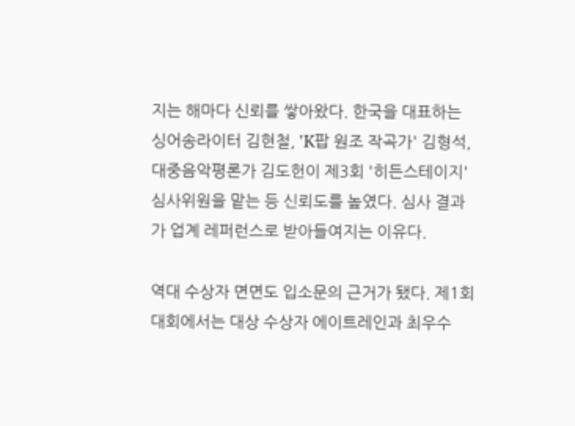지는 해마다 신뢰를 쌓아왔다. 한국을 대표하는 싱어송라이터 김현철, 'K팝 원조 작곡가' 김형석, 대중음악평론가 김도헌이 제3회 '히든스테이지' 심사위원을 맡는 등 신뢰도를 높였다. 심사 결과가 업계 레퍼런스로 받아들여지는 이유다.

역대 수상자 면면도 입소문의 근거가 됐다. 제1회 대회에서는 대상 수상자 에이트레인과 최우수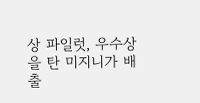상 파일럿, 우수상을 탄 미지니가 배출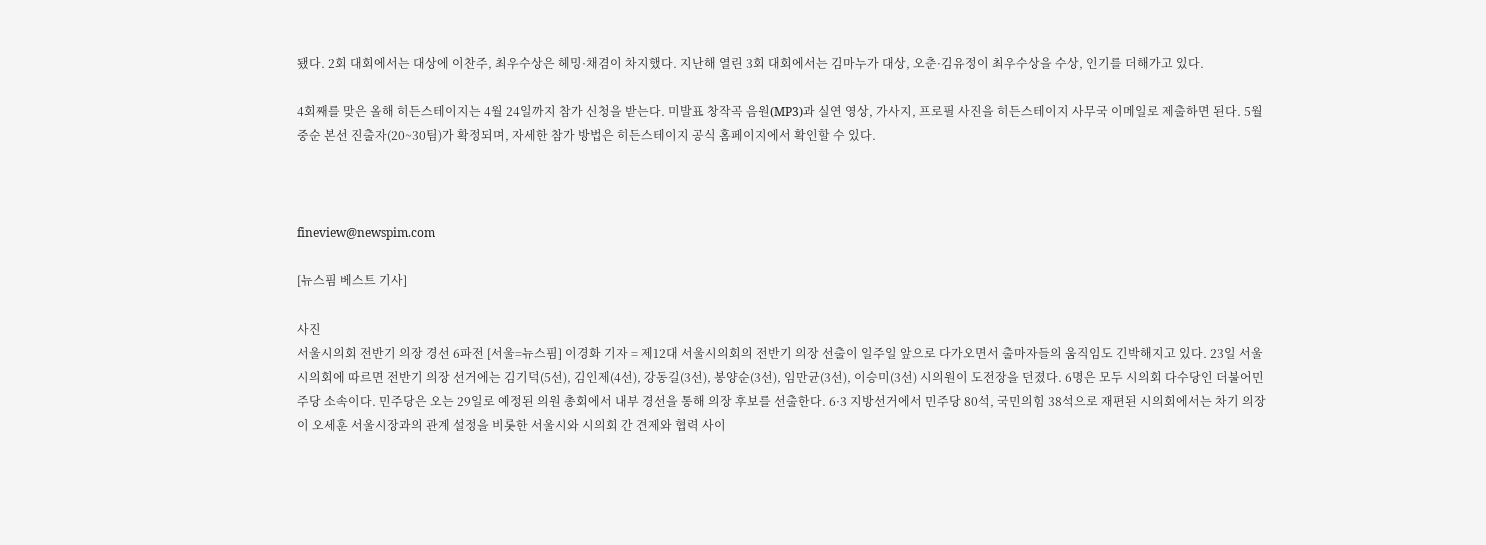됐다. 2회 대회에서는 대상에 이찬주, 최우수상은 헤밍·채겸이 차지했다. 지난해 열린 3회 대회에서는 김마누가 대상, 오춘·김유정이 최우수상을 수상, 인기를 더해가고 있다.

4회째를 맞은 올해 히든스테이지는 4월 24일까지 참가 신청을 받는다. 미발표 창작곡 음원(MP3)과 실연 영상, 가사지, 프로필 사진을 히든스테이지 사무국 이메일로 제출하면 된다. 5월 중순 본선 진출자(20~30팀)가 확정되며, 자세한 참가 방법은 히든스테이지 공식 홈페이지에서 확인할 수 있다.



fineview@newspim.com

[뉴스핌 베스트 기사]

사진
서울시의회 전반기 의장 경선 6파전 [서울=뉴스핌] 이경화 기자 = 제12대 서울시의회의 전반기 의장 선출이 일주일 앞으로 다가오면서 출마자들의 움직임도 긴박해지고 있다. 23일 서울시의회에 따르면 전반기 의장 선거에는 김기덕(5선), 김인제(4선), 강동길(3선), 봉양순(3선), 임만균(3선), 이승미(3선) 시의원이 도전장을 던졌다. 6명은 모두 시의회 다수당인 더불어민주당 소속이다. 민주당은 오는 29일로 예정된 의원 총회에서 내부 경선을 통해 의장 후보를 선출한다. 6·3 지방선거에서 민주당 80석, 국민의힘 38석으로 재편된 시의회에서는 차기 의장이 오세훈 서울시장과의 관계 설정을 비롯한 서울시와 시의회 간 견제와 협력 사이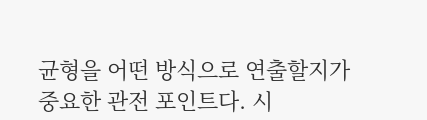균형을 어떤 방식으로 연출할지가 중요한 관전 포인트다. 시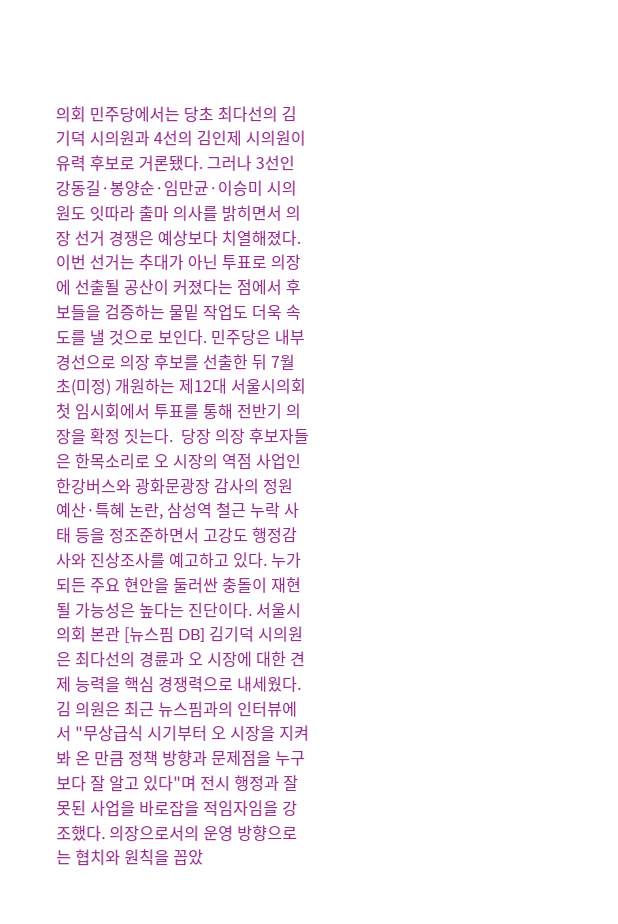의회 민주당에서는 당초 최다선의 김기덕 시의원과 4선의 김인제 시의원이 유력 후보로 거론됐다. 그러나 3선인 강동길·봉양순·임만균·이승미 시의원도 잇따라 출마 의사를 밝히면서 의장 선거 경쟁은 예상보다 치열해졌다. 이번 선거는 추대가 아닌 투표로 의장에 선출될 공산이 커졌다는 점에서 후보들을 검증하는 물밑 작업도 더욱 속도를 낼 것으로 보인다. 민주당은 내부 경선으로 의장 후보를 선출한 뒤 7월 초(미정) 개원하는 제12대 서울시의회 첫 임시회에서 투표를 통해 전반기 의장을 확정 짓는다.  당장 의장 후보자들은 한목소리로 오 시장의 역점 사업인 한강버스와 광화문광장 감사의 정원 예산·특혜 논란, 삼성역 철근 누락 사태 등을 정조준하면서 고강도 행정감사와 진상조사를 예고하고 있다. 누가 되든 주요 현안을 둘러싼 충돌이 재현될 가능성은 높다는 진단이다. 서울시의회 본관 [뉴스핌 DB] 김기덕 시의원은 최다선의 경륜과 오 시장에 대한 견제 능력을 핵심 경쟁력으로 내세웠다. 김 의원은 최근 뉴스핌과의 인터뷰에서 "무상급식 시기부터 오 시장을 지켜봐 온 만큼 정책 방향과 문제점을 누구보다 잘 알고 있다"며 전시 행정과 잘못된 사업을 바로잡을 적임자임을 강조했다. 의장으로서의 운영 방향으로는 협치와 원칙을 꼽았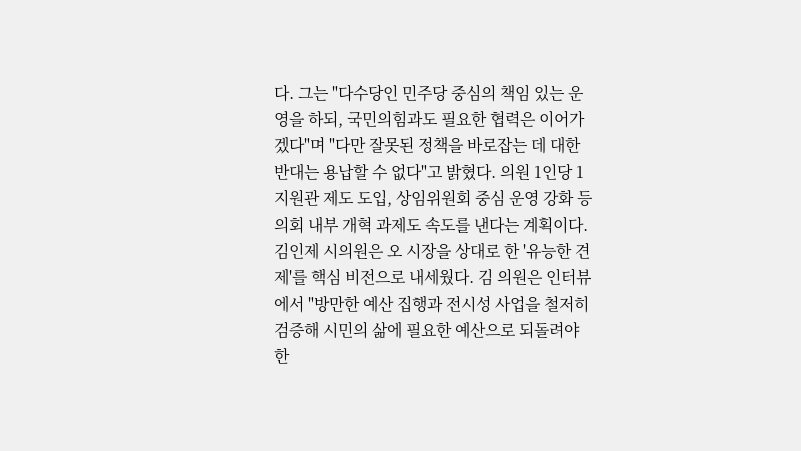다. 그는 "다수당인 민주당 중심의 책임 있는 운영을 하되, 국민의힘과도 필요한 협력은 이어가겠다"며 "다만 잘못된 정책을 바로잡는 데 대한 반대는 용납할 수 없다"고 밝혔다. 의원 1인당 1지원관 제도 도입, 상임위원회 중심 운영 강화 등 의회 내부 개혁 과제도 속도를 낸다는 계획이다.  김인제 시의원은 오 시장을 상대로 한 '유능한 견제'를 핵심 비전으로 내세웠다. 김 의원은 인터뷰에서 "방만한 예산 집행과 전시성 사업을 철저히 검증해 시민의 삶에 필요한 예산으로 되돌려야 한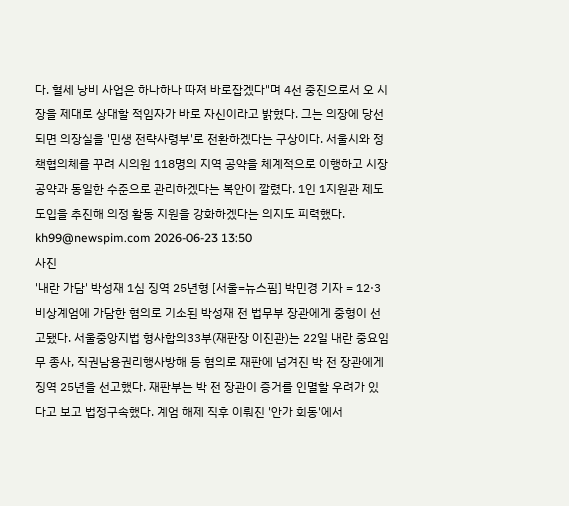다. 혈세 낭비 사업은 하나하나 따져 바로잡겠다"며 4선 중진으로서 오 시장을 제대로 상대할 적임자가 바로 자신이라고 밝혔다. 그는 의장에 당선되면 의장실을 '민생 전략사령부'로 전환하겠다는 구상이다. 서울시와 정책협의체를 꾸려 시의원 118명의 지역 공약을 체계적으로 이행하고 시장 공약과 동일한 수준으로 관리하겠다는 복안이 깔렸다. 1인 1지원관 제도 도입을 추진해 의정 활동 지원을 강화하겠다는 의지도 피력했다.  kh99@newspim.com 2026-06-23 13:50
사진
'내란 가담' 박성재 1심 징역 25년형 [서울=뉴스핌] 박민경 기자 = 12·3 비상계엄에 가담한 혐의로 기소된 박성재 전 법무부 장관에게 중형이 선고됐다. 서울중앙지법 형사합의33부(재판장 이진관)는 22일 내란 중요임무 종사, 직권남용권리행사방해 등 혐의로 재판에 넘겨진 박 전 장관에게 징역 25년을 선고했다. 재판부는 박 전 장관이 증거를 인멸할 우려가 있다고 보고 법정구속했다. 계엄 해제 직후 이뤄진 '안가 회동'에서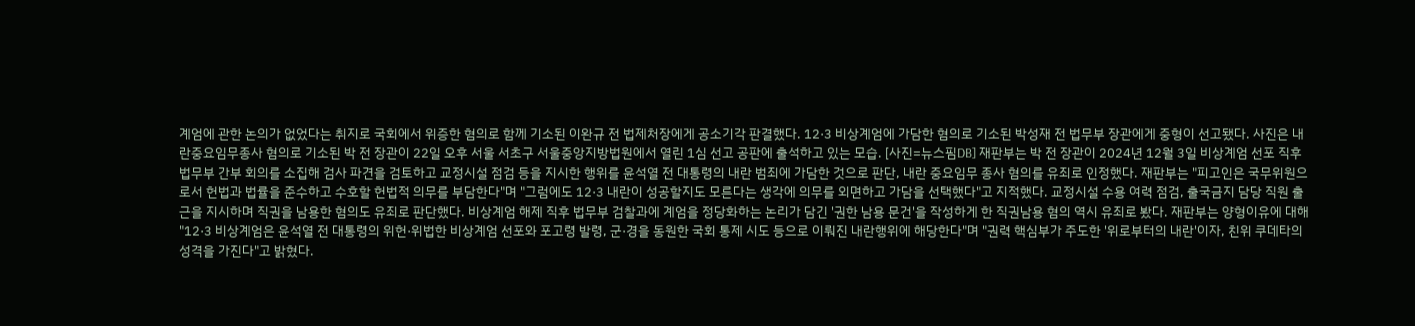계엄에 관한 논의가 없었다는 취지로 국회에서 위증한 혐의로 함께 기소된 이완규 전 법제처장에게 공소기각 판결했다. 12·3 비상계엄에 가담한 혐의로 기소된 박성재 전 법무부 장관에게 중형이 선고됐다. 사진은 내란중요임무종사 혐의로 기소된 박 전 장관이 22일 오후 서울 서초구 서울중앙지방법원에서 열린 1심 선고 공판에 출석하고 있는 모습. [사진=뉴스핌DB] 재판부는 박 전 장관이 2024년 12월 3일 비상계엄 선포 직후 법무부 간부 회의를 소집해 검사 파견을 검토하고 교정시설 점검 등을 지시한 행위를 윤석열 전 대통령의 내란 범죄에 가담한 것으로 판단, 내란 중요임무 종사 혐의를 유죄로 인정했다. 재판부는 "피고인은 국무위원으로서 헌법과 법률을 준수하고 수호할 헌법적 의무를 부담한다"며 "그럼에도 12·3 내란이 성공할지도 모른다는 생각에 의무를 외면하고 가담을 선택했다"고 지적했다. 교정시설 수용 여력 점검, 출국금지 담당 직원 출근을 지시하며 직권을 남용한 혐의도 유죄로 판단했다. 비상계엄 해제 직후 법무부 검찰과에 계엄을 정당화하는 논리가 담긴 '권한 남용 문건'을 작성하게 한 직권남용 혐의 역시 유죄로 봤다. 재판부는 양형이유에 대해 "12·3 비상계엄은 윤석열 전 대통령의 위헌·위법한 비상계엄 선포와 포고령 발령, 군·경을 동원한 국회 통제 시도 등으로 이뤄진 내란행위에 해당한다"며 "권력 핵심부가 주도한 '위로부터의 내란'이자, 친위 쿠데타의 성격을 가진다"고 밝혔다.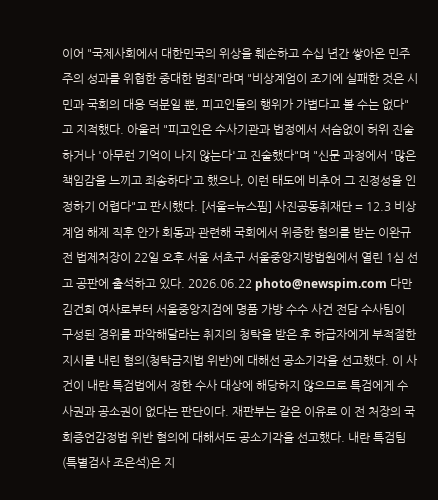이어 "국제사회에서 대한민국의 위상을 훼손하고 수십 년간 쌓아온 민주주의 성과를 위협한 중대한 범죄"라며 "비상계엄이 조기에 실패한 것은 시민과 국회의 대응 덕분일 뿐, 피고인들의 행위가 가볍다고 볼 수는 없다"고 지적했다. 아울러 "피고인은 수사기관과 법정에서 서슴없이 허위 진술하거나 '아무런 기억이 나지 않는다'고 진술했다"며 "신문 과정에서 '많은 책임감을 느끼고 죄송하다'고 했으나, 이런 태도에 비추어 그 진정성을 인정하기 어렵다"고 판시했다. [서울=뉴스핌] 사진공동취재단 = 12.3 비상계엄 해제 직후 안가 회동과 관련해 국회에서 위증한 혐의를 받는 이완규 전 법제처장이 22일 오후 서울 서초구 서울중앙지방법원에서 열린 1심 선고 공판에 출석하고 있다. 2026.06.22 photo@newspim.com 다만 김건희 여사로부터 서울중앙지검에 명품 가방 수수 사건 전담 수사팀이 구성된 경위를 파악해달라는 취지의 청탁을 받은 후 하급자에게 부적절한 지시를 내린 혐의(청탁금지법 위반)에 대해선 공소기각을 선고했다. 이 사건이 내란 특검법에서 정한 수사 대상에 해당하지 않으므로 특검에게 수사권과 공소권이 없다는 판단이다. 재판부는 같은 이유로 이 전 처장의 국회증언감정법 위반 혐의에 대해서도 공소기각을 선고했다. 내란 특검팀(특별검사 조은석)은 지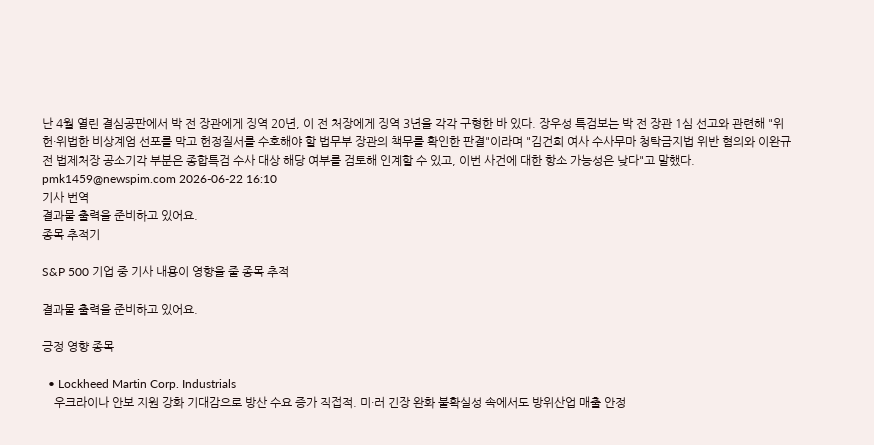난 4월 열린 결심공판에서 박 전 장관에게 징역 20년, 이 전 처장에게 징역 3년을 각각 구형한 바 있다. 장우성 특검보는 박 전 장관 1심 선고와 관련해 "위헌·위법한 비상계엄 선포를 막고 헌정질서를 수호해야 할 법무부 장관의 책무를 확인한 판결"이라며 "김건희 여사 수사무마 청탁금지법 위반 혐의와 이완규 전 법제처장 공소기각 부분은 종합특검 수사 대상 해당 여부를 검토해 인계할 수 있고, 이번 사건에 대한 항소 가능성은 낮다"고 말했다. pmk1459@newspim.com 2026-06-22 16:10
기사 번역
결과물 출력을 준비하고 있어요.
종목 추적기

S&P 500 기업 중 기사 내용이 영향을 줄 종목 추적

결과물 출력을 준비하고 있어요.

긍정 영향 종목

  • Lockheed Martin Corp. Industrials
    우크라이나 안보 지원 강화 기대감으로 방산 수요 증가 직접적. 미·러 긴장 완화 불확실성 속에서도 방위산업 매출 안정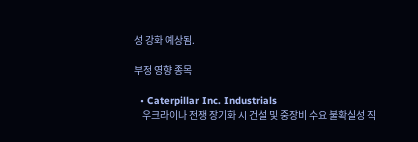성 강화 예상됨.

부정 영향 종목

  • Caterpillar Inc. Industrials
    우크라이나 전쟁 장기화 시 건설 및 중장비 수요 불확실성 직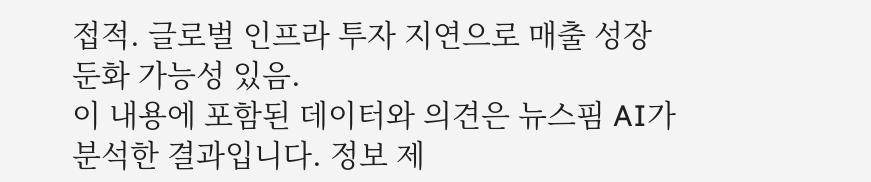접적. 글로벌 인프라 투자 지연으로 매출 성장 둔화 가능성 있음.
이 내용에 포함된 데이터와 의견은 뉴스핌 AI가 분석한 결과입니다. 정보 제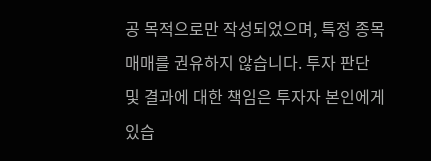공 목적으로만 작성되었으며, 특정 종목 매매를 권유하지 않습니다. 투자 판단 및 결과에 대한 책임은 투자자 본인에게 있습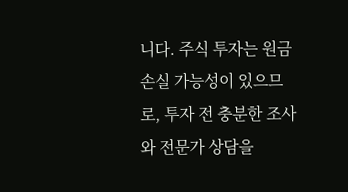니다. 주식 투자는 원금 손실 가능성이 있으므로, 투자 전 충분한 조사와 전문가 상담을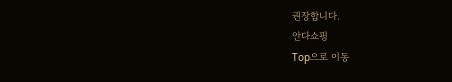권장합니다.
안다쇼핑
Top으로 이동